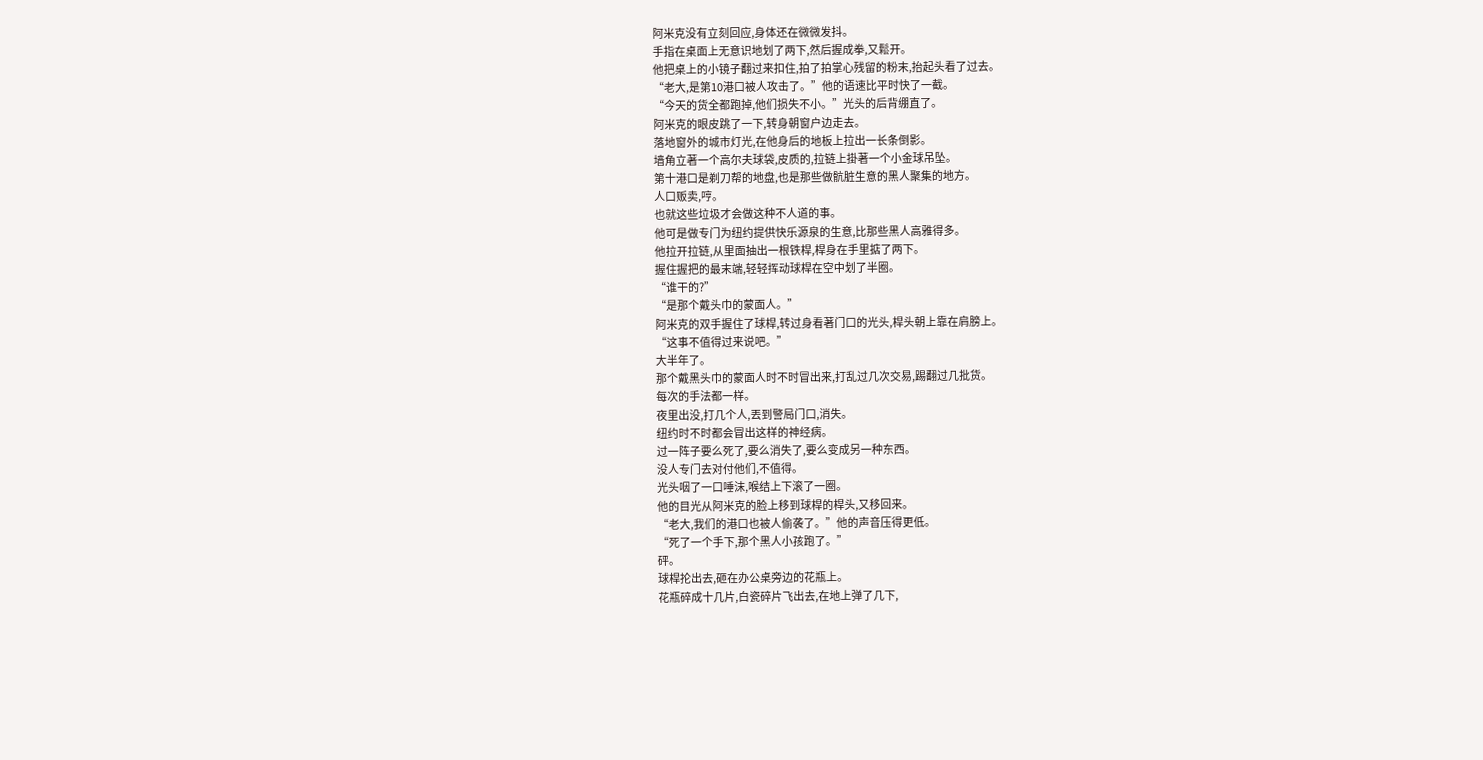阿米克没有立刻回应,身体还在微微发抖。
手指在桌面上无意识地划了两下,然后握成拳,又鬆开。
他把桌上的小镜子翻过来扣住,拍了拍掌心残留的粉末,抬起头看了过去。
“老大,是第10港口被人攻击了。”他的语速比平时快了一截。
“今天的货全都跑掉,他们损失不小。”光头的后背绷直了。
阿米克的眼皮跳了一下,转身朝窗户边走去。
落地窗外的城市灯光,在他身后的地板上拉出一长条倒影。
墙角立著一个高尔夫球袋,皮质的,拉链上掛著一个小金球吊坠。
第十港口是剃刀帮的地盘,也是那些做骯脏生意的黑人聚集的地方。
人口贩卖,哼。
也就这些垃圾才会做这种不人道的事。
他可是做专门为纽约提供快乐源泉的生意,比那些黑人高雅得多。
他拉开拉链,从里面抽出一根铁桿,桿身在手里掂了两下。
握住握把的最末端,轻轻挥动球桿在空中划了半圈。
“谁干的?”
“是那个戴头巾的蒙面人。”
阿米克的双手握住了球桿,转过身看著门口的光头,桿头朝上靠在肩膀上。
“这事不值得过来说吧。”
大半年了。
那个戴黑头巾的蒙面人时不时冒出来,打乱过几次交易,踢翻过几批货。
每次的手法都一样。
夜里出没,打几个人,丟到警局门口,消失。
纽约时不时都会冒出这样的神经病。
过一阵子要么死了,要么消失了,要么变成另一种东西。
没人专门去对付他们,不值得。
光头咽了一口唾沫,喉结上下滚了一圈。
他的目光从阿米克的脸上移到球桿的桿头,又移回来。
“老大,我们的港口也被人偷袭了。”他的声音压得更低。
“死了一个手下,那个黑人小孩跑了。”
砰。
球桿抡出去,砸在办公桌旁边的花瓶上。
花瓶碎成十几片,白瓷碎片飞出去,在地上弹了几下,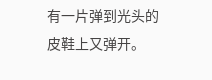有一片弹到光头的皮鞋上又弹开。